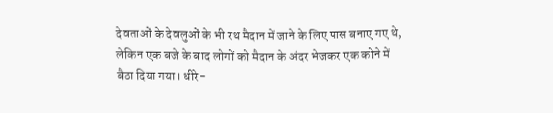देवताओं के देवलुओं के भी रथ मैदान में जाने के लिए पास बनाए गए थे, लेकिन एक बजे के बाद लोगों को मैदान के अंदर भेजकर एक कोने में बैठा दिया गया। धीरे-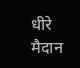धीरे मैदान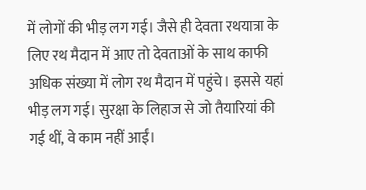में लोगों की भीड़ लग गई। जैसे ही देवता रथयात्रा के लिए रथ मैदान में आए तो देवताओं के साथ काफी अधिक संख्या में लोग रथ मैदान में पहुंचे। इससे यहां भीड़ लग गई। सुरक्षा के लिहाज से जो तैयारियां की गई थीं, वे काम नहीं आईं।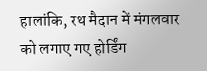हालांकि, रथ मैदान में मंगलवार को लगाए गए होर्डिंग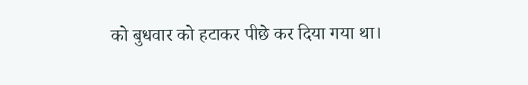को बुधवार को हटाकर पीछे कर दिया गया था।